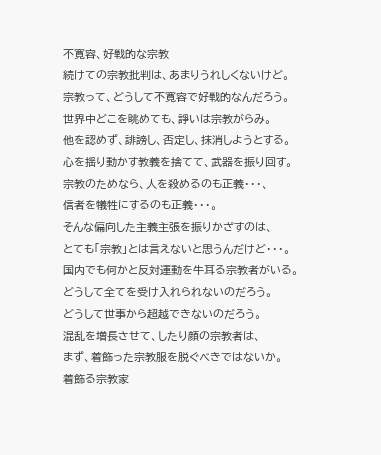不寛容、好戦的な宗教
続けての宗教批判は、あまりうれしくないけど。
宗教って、どうして不寛容で好戦的なんだろう。
世界中どこを眺めても、諍いは宗教がらみ。
他を認めず、誹謗し、否定し、抹消しようとする。
心を揺り動かす教義を捨てて、武器を振り回す。
宗教のためなら、人を殺めるのも正義・・・、
信者を犠牲にするのも正義・・・。
そんな偏向した主義主張を振りかざすのは、
とても「宗教」とは言えないと思うんだけど・・・。
国内でも何かと反対運動を牛耳る宗教者がいる。
どうして全てを受け入れられないのだろう。
どうして世事から超越できないのだろう。
混乱を増長させて、したり顔の宗教者は、
まず、着飾った宗教服を脱ぐべきではないか。
着飾る宗教家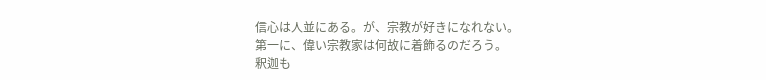信心は人並にある。が、宗教が好きになれない。
第一に、偉い宗教家は何故に着飾るのだろう。
釈迦も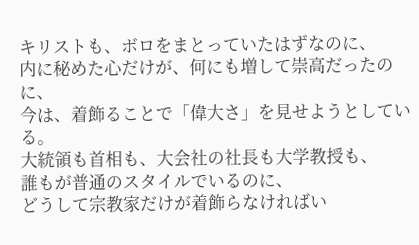キリストも、ボロをまとっていたはずなのに、
内に秘めた心だけが、何にも増して崇高だったのに、
今は、着飾ることで「偉大さ」を見せようとしている。
大統領も首相も、大会社の社長も大学教授も、
誰もが普通のスタイルでいるのに、
どうして宗教家だけが着飾らなければい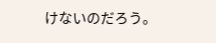けないのだろう。